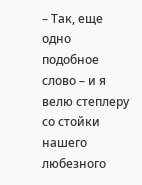– Так, еще одно подобное слово – и я велю степлеру со стойки нашего любезного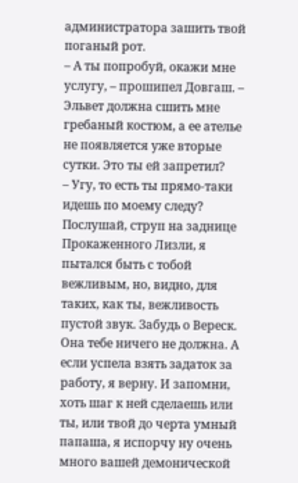администратора зашить твой поганый рот.
– А ты попробуй, окажи мне услугу, – прошипел Довгаш. – Эльвет должна сшить мне гребаный костюм, а ее ателье не появляется уже вторые сутки. Это ты ей запретил?
– Угу, то есть ты прямо-таки идешь по моему следу? Послушай, струп на заднице Прокаженного Лизли, я пытался быть с тобой вежливым, но, видно, для таких, как ты, вежливость пустой звук. Забудь о Вереск. Она тебе ничего не должна. А если успела взять задаток за работу, я верну. И запомни, хоть шаг к ней сделаешь или ты, или твой до черта умный папаша, я испорчу ну очень много вашей демонической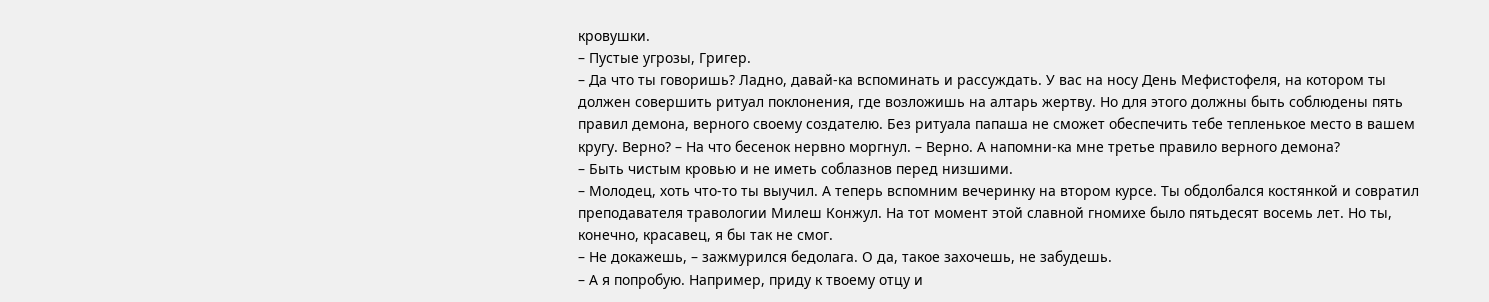кровушки.
– Пустые угрозы, Григер.
– Да что ты говоришь? Ладно, давай-ка вспоминать и рассуждать. У вас на носу День Мефистофеля, на котором ты должен совершить ритуал поклонения, где возложишь на алтарь жертву. Но для этого должны быть соблюдены пять правил демона, верного своему создателю. Без ритуала папаша не сможет обеспечить тебе тепленькое место в вашем кругу. Верно? – На что бесенок нервно моргнул. – Верно. А напомни-ка мне третье правило верного демона?
– Быть чистым кровью и не иметь соблазнов перед низшими.
– Молодец, хоть что-то ты выучил. А теперь вспомним вечеринку на втором курсе. Ты обдолбался костянкой и совратил преподавателя травологии Милеш Конжул. На тот момент этой славной гномихе было пятьдесят восемь лет. Но ты, конечно, красавец, я бы так не смог.
– Не докажешь, – зажмурился бедолага. О да, такое захочешь, не забудешь.
– А я попробую. Например, приду к твоему отцу и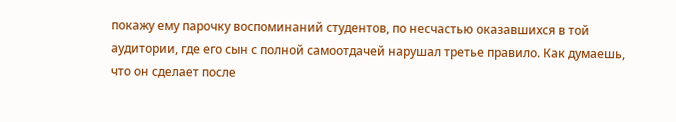покажу ему парочку воспоминаний студентов, по несчастью оказавшихся в той аудитории, где его сын с полной самоотдачей нарушал третье правило. Как думаешь, что он сделает после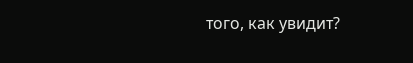того, как увидит?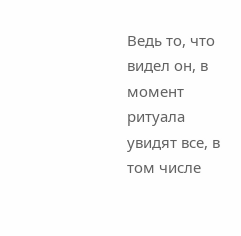Ведь то, что видел он, в момент ритуала увидят все, в том числе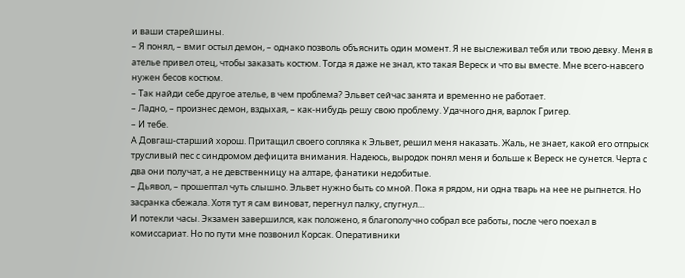и ваши старейшины.
– Я понял, – вмиг остыл демон, – однако позволь объяснить один момент. Я не выслеживал тебя или твою девку. Меня в ателье привел отец, чтобы заказать костюм. Тогда я даже не знал, кто такая Вереск и что вы вместе. Мне всего-навсего нужен бесов костюм.
– Так найди себе другое ателье, в чем проблема? Эльвет сейчас занята и временно не работает.
– Ладно, – произнес демон, вздыхая, – как-нибудь решу свою проблему. Удачного дня, варлок Григер.
– И тебе.
А Довгаш-старший хорош. Притащил своего сопляка к Эльвет, решил меня наказать. Жаль, не знает, какой его отпрыск трусливый пес с синдромом дефицита внимания. Надеюсь, выродок понял меня и больше к Вереск не сунется. Черта с два они получат, а не девственницу на алтаре, фанатики недобитые.
– Дьявол, – прошептал чуть слышно. Эльвет нужно быть со мной. Пока я рядом, ни одна тварь на нее не рыпнется. Но засранка сбежала. Хотя тут я сам виноват, перегнул палку, спугнул…
И потекли часы. Экзамен завершился, как положено, я благополучно собрал все работы, после чего поехал в комиссариат. Но по пути мне позвонил Корсак. Оперативники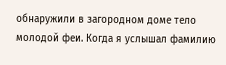обнаружили в загородном доме тело молодой феи. Когда я услышал фамилию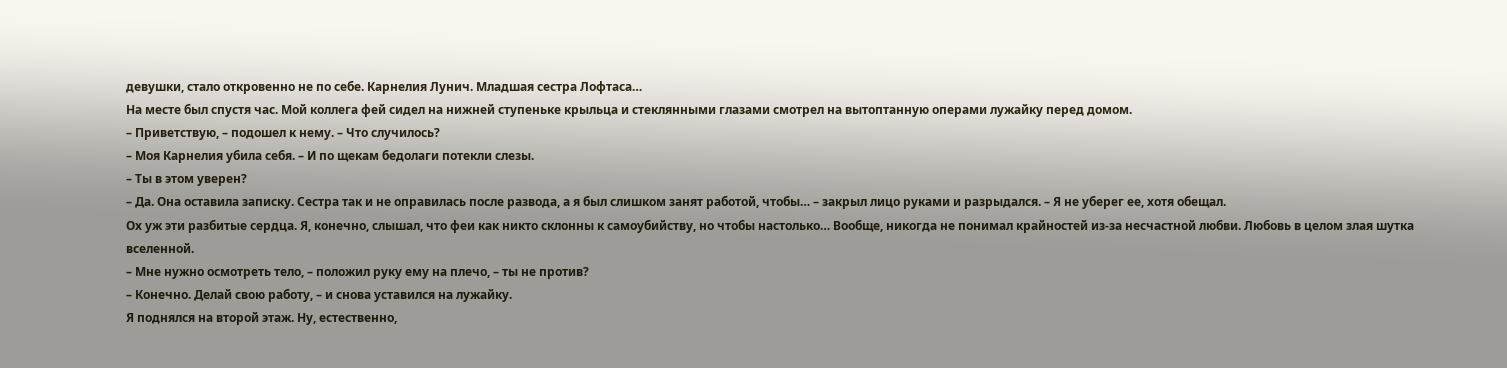девушки, стало откровенно не по себе. Карнелия Лунич. Младшая сестра Лофтаса…
На месте был спустя час. Мой коллега фей сидел на нижней ступеньке крыльца и стеклянными глазами смотрел на вытоптанную операми лужайку перед домом.
– Приветствую, – подошел к нему. – Что случилось?
– Моя Карнелия убила себя. – И по щекам бедолаги потекли слезы.
– Ты в этом уверен?
– Да. Она оставила записку. Сестра так и не оправилась после развода, а я был слишком занят работой, чтобы… – закрыл лицо руками и разрыдался. – Я не уберег ее, хотя обещал.
Ох уж эти разбитые сердца. Я, конечно, слышал, что феи как никто склонны к самоубийству, но чтобы настолько… Вообще, никогда не понимал крайностей из-за несчастной любви. Любовь в целом злая шутка вселенной.
– Мне нужно осмотреть тело, – положил руку ему на плечо, – ты не против?
– Конечно. Делай свою работу, – и снова уставился на лужайку.
Я поднялся на второй этаж. Ну, естественно,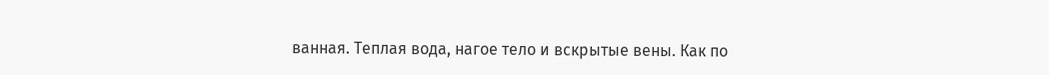ванная. Теплая вода, нагое тело и вскрытые вены. Как по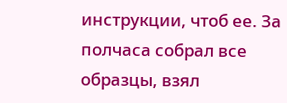инструкции, чтоб ее. За полчаса собрал все образцы, взял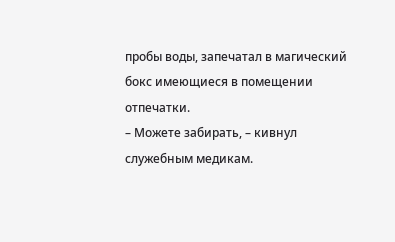пробы воды, запечатал в магический бокс имеющиеся в помещении отпечатки.
– Можете забирать, – кивнул служебным медикам.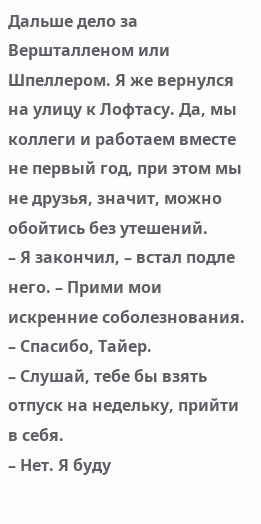Дальше дело за Вершталленом или Шпеллером. Я же вернулся на улицу к Лофтасу. Да, мы коллеги и работаем вместе не первый год, при этом мы не друзья, значит, можно обойтись без утешений.
– Я закончил, – встал подле него. – Прими мои искренние соболезнования.
– Спасибо, Тайер.
– Слушай, тебе бы взять отпуск на недельку, прийти в себя.
– Нет. Я буду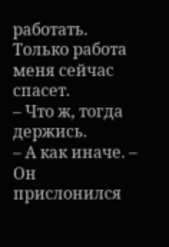работать. Только работа меня сейчас спасет.
– Что ж, тогда держись.
– А как иначе. – Он прислонился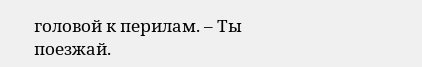головой к перилам. – Ты поезжай.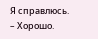Я справлюсь.
– Хорошо.